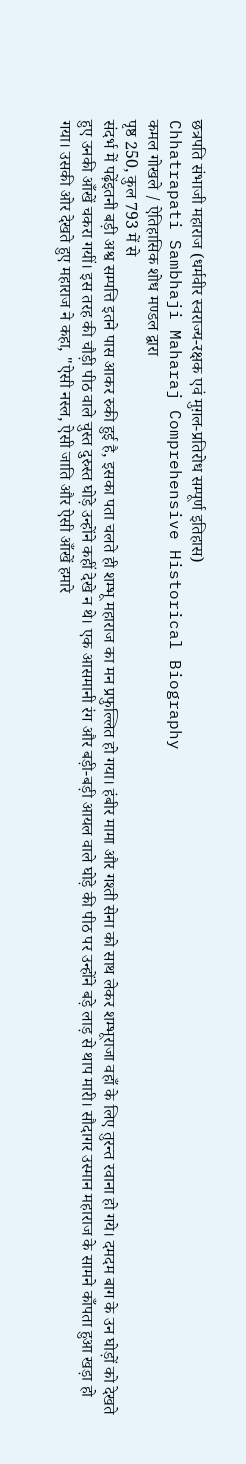छत्रपति संभाजी महाराज (धर्मवीर स्वराज्य-रक्षक एवं मुग़ल-प्रतिरोध सम्पूर्ण इतिहास)
Chhatrapati Sambhaji Maharaj Comprehensive Historical Biography
कमल गोखले / ऐतिहासिक शोध मण्डल द्वारा
पृष्ठ 250, कुल 793 में से
संदर्भ में पढ़ेंइतनी बड़ी अश्व सम्पत्ति इतने पास आकर रुकी हुई है, इसका पता चलते ही शम्भू महाराज का मन प्रफुल्लित हो गया। हंबीर मामा और गश्ती सेना को साथ लेकर शम्भूराजा वहाँ के लिए तुरन्त रवाना हो गये। दमदम बाग के उन घोड़ों को देखते हुए उनकी आँखें चकरा गयीं। इस तरह की चौड़ी पीठ वाले चुस्त दुरुस्त घोड़े उन्होंने कहीं देखे न थे। एक आसमानी रंग और बड़ी-बड़ी आयल वाले घोड़े की पीठ पर उन्होंने बड़े लाड़ से थाप मारी। सौदागर उस्मान महाराज के सामने काँपता हुआ खड़ा हो गया। उसकी ओर देखते हुए महाराज ने कहा, "ऐसी नस्ल, ऐसी जाति और ऐसी आँखें हमारे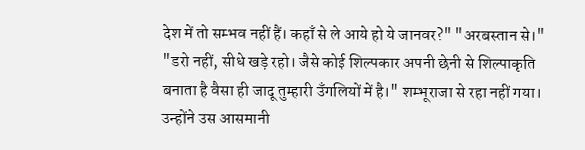देश में तो सम्भव नहीं हैं। कहाँ से ले आये हो ये जानवर?" "अरबस्तान से।" "डरो नहीं, सीधे खड़े रहो। जैसे कोई शिल्पकार अपनी छेनी से शिल्पाकृति बनाता है वैसा ही जादू तुम्हारी उँगलियों में है।" शम्भूराजा से रहा नहीं गया। उन्होंने उस आसमानी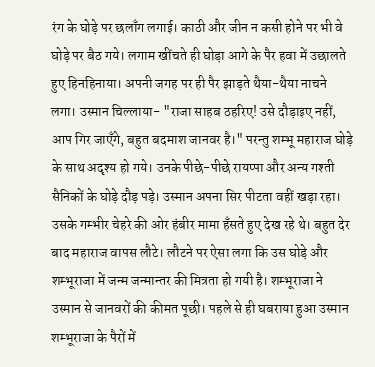रंग के घोड़े पर छलाँग लगाई। काठी और जीन न कसी होने पर भी वे घोड़े पर बैठ गये। लगाम खींचते ही घोड़ा आगे के पैर हवा में उछालते हुए हिनहिनाया। अपनी जगह पर ही पैर झाड़ते थैया-थैया नाचने लगा। उस्मान चिल्लाया- "राजा साहब ठहरिए! उसे दौड़ाइए नहीं, आप गिर जाएँगे, बहुत बदमाश जानवर है।" परन्तु शम्भू महाराज घोड़े के साथ अदृश्य हो गये। उनके पीछे-पीछे रायप्पा और अन्य गश्ती सैनिकों के घोड़े दौड़ पड़े। उस्मान अपना सिर पीटता वहीं खड़ा रहा। उसके गम्भीर चेहरे की ओर हंबीर मामा हँसते हुए देख रहे थे। बहुत देर बाद महाराज वापस लौटे। लौटने पर ऐसा लगा कि उस घोड़े और शम्भूराजा में जन्म जन्मान्तर की मित्रता हो गयी है। शम्भूराजा ने उस्मान से जानवरों की कीमत पूछी। पहले से ही घबराया हुआ उस्मान शम्भूराजा के पैरों में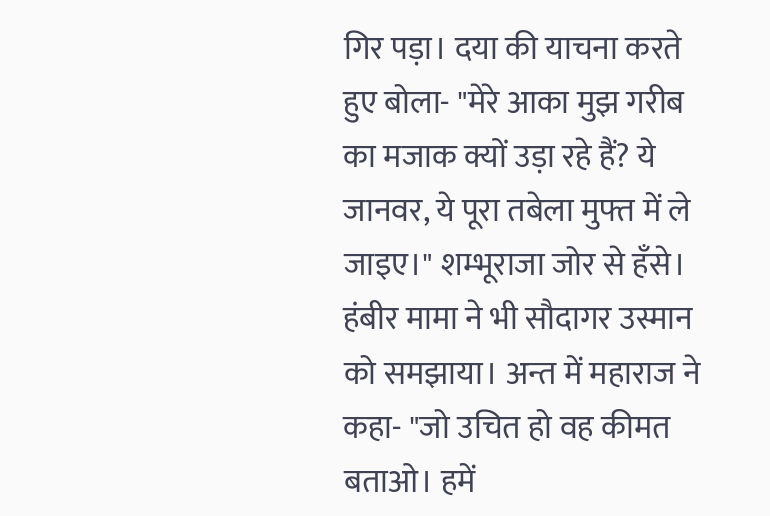गिर पड़ा। दया की याचना करते हुए बोला- "मेरे आका मुझ गरीब का मजाक क्यों उड़ा रहे हैं? ये जानवर, ये पूरा तबेला मुफ्त में ले जाइए।" शम्भूराजा जोर से हँसे। हंबीर मामा ने भी सौदागर उस्मान को समझाया। अन्त में महाराज ने कहा- "जो उचित हो वह कीमत बताओ। हमें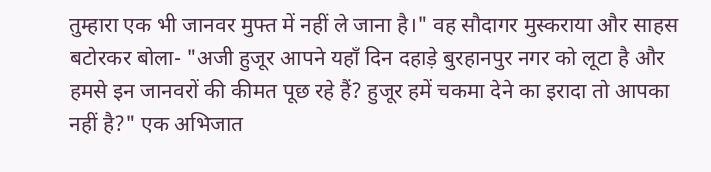तुम्हारा एक भी जानवर मुफ्त में नहीं ले जाना है।" वह सौदागर मुस्कराया और साहस बटोरकर बोला- "अजी हुजूर आपने यहाँ दिन दहाड़े बुरहानपुर नगर को लूटा है और हमसे इन जानवरों की कीमत पूछ रहे हैं? हुजूर हमें चकमा देने का इरादा तो आपका नहीं है?" एक अभिजात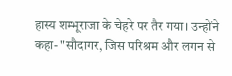हास्य शम्भूराजा के चेहरे पर तैर गया। उन्होंने कहा- "सौदागर, जिस परिश्रम और लगन से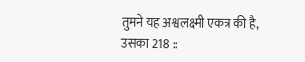तुमने यह अश्वलक्ष्मी एकत्र की है, उसका 218 ::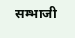सम्भाजी